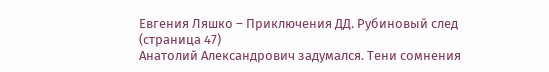Евгения Ляшко – Приключения ДД. Рубиновый след (страница 47)
Анатолий Александрович задумался. Тени сомнения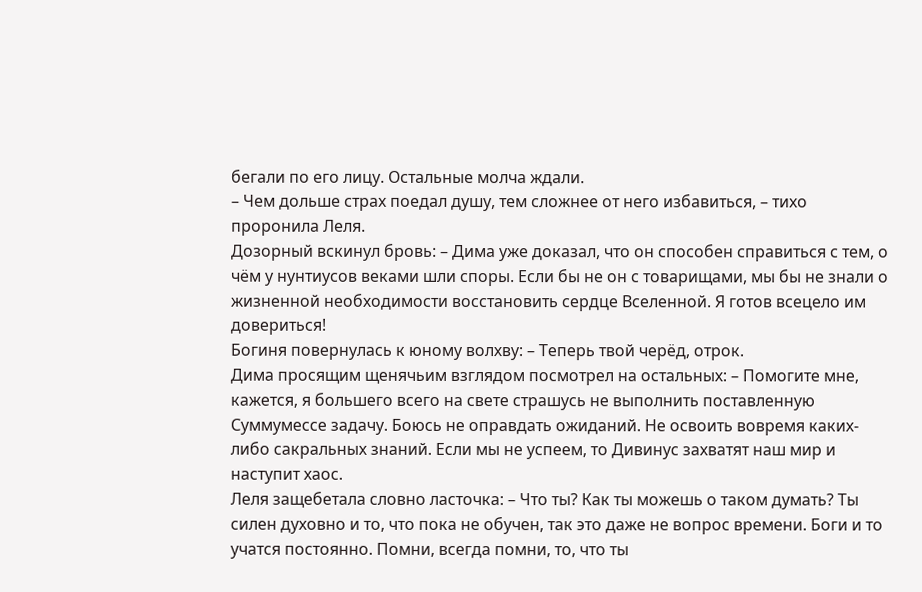бегали по его лицу. Остальные молча ждали.
– Чем дольше страх поедал душу, тем сложнее от него избавиться, – тихо проронила Леля.
Дозорный вскинул бровь: – Дима уже доказал, что он способен справиться с тем, о чём у нунтиусов веками шли споры. Если бы не он с товарищами, мы бы не знали о жизненной необходимости восстановить сердце Вселенной. Я готов всецело им довериться!
Богиня повернулась к юному волхву: – Теперь твой черёд, отрок.
Дима просящим щенячьим взглядом посмотрел на остальных: – Помогите мне, кажется, я большего всего на свете страшусь не выполнить поставленную Суммумессе задачу. Боюсь не оправдать ожиданий. Не освоить вовремя каких-либо сакральных знаний. Если мы не успеем, то Дивинус захватят наш мир и наступит хаос.
Леля защебетала словно ласточка: – Что ты? Как ты можешь о таком думать? Ты силен духовно и то, что пока не обучен, так это даже не вопрос времени. Боги и то учатся постоянно. Помни, всегда помни, то, что ты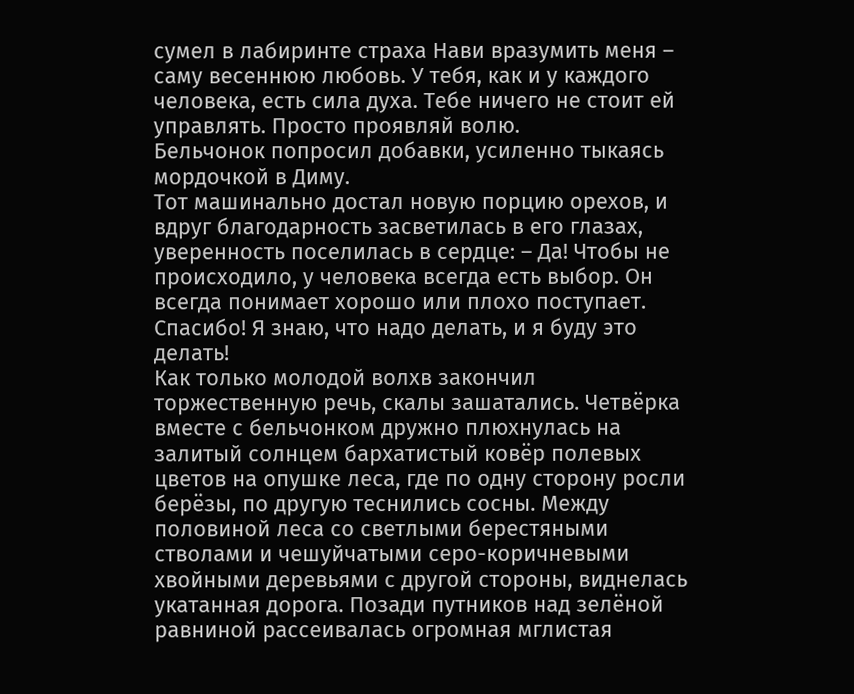сумел в лабиринте страха Нави вразумить меня – саму весеннюю любовь. У тебя, как и у каждого человека, есть сила духа. Тебе ничего не стоит ей управлять. Просто проявляй волю.
Бельчонок попросил добавки, усиленно тыкаясь мордочкой в Диму.
Тот машинально достал новую порцию орехов, и вдруг благодарность засветилась в его глазах, уверенность поселилась в сердце: – Да! Чтобы не происходило, у человека всегда есть выбор. Он всегда понимает хорошо или плохо поступает. Спасибо! Я знаю, что надо делать, и я буду это делать!
Как только молодой волхв закончил торжественную речь, скалы зашатались. Четвёрка вместе с бельчонком дружно плюхнулась на залитый солнцем бархатистый ковёр полевых цветов на опушке леса, где по одну сторону росли берёзы, по другую теснились сосны. Между половиной леса со светлыми берестяными стволами и чешуйчатыми серо-коричневыми хвойными деревьями с другой стороны, виднелась укатанная дорога. Позади путников над зелёной равниной рассеивалась огромная мглистая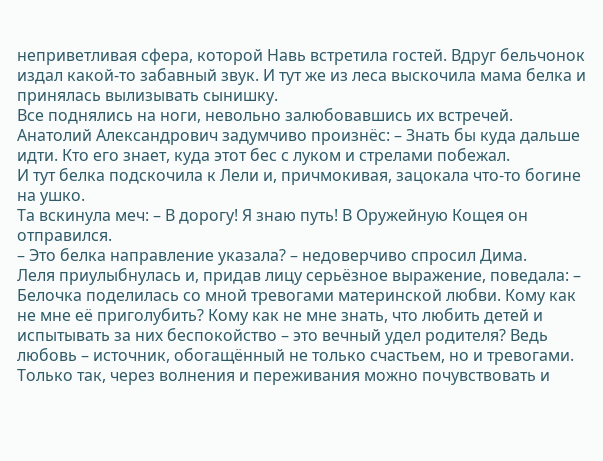неприветливая сфера, которой Навь встретила гостей. Вдруг бельчонок издал какой-то забавный звук. И тут же из леса выскочила мама белка и принялась вылизывать сынишку.
Все поднялись на ноги, невольно залюбовавшись их встречей.
Анатолий Александрович задумчиво произнёс: – Знать бы куда дальше идти. Кто его знает, куда этот бес с луком и стрелами побежал.
И тут белка подскочила к Лели и, причмокивая, зацокала что-то богине на ушко.
Та вскинула меч: – В дорогу! Я знаю путь! В Оружейную Кощея он отправился.
– Это белка направление указала? – недоверчиво спросил Дима.
Леля приулыбнулась и, придав лицу серьёзное выражение, поведала: – Белочка поделилась со мной тревогами материнской любви. Кому как не мне её приголубить? Кому как не мне знать, что любить детей и испытывать за них беспокойство – это вечный удел родителя? Ведь любовь – источник, обогащённый не только счастьем, но и тревогами. Только так, через волнения и переживания можно почувствовать и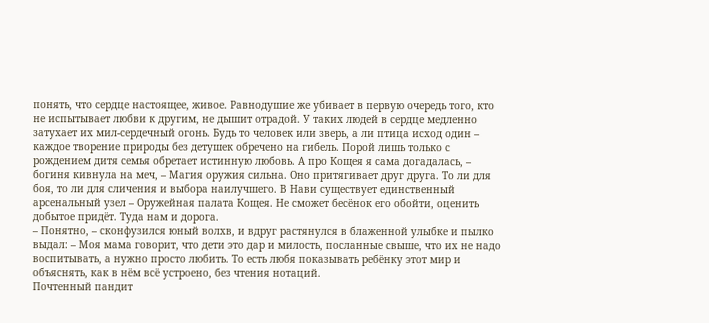понять, что сердце настоящее, живое. Равнодушие же убивает в первую очередь того, кто не испытывает любви к другим, не дышит отрадой. У таких людей в сердце медленно затухает их мил-сердечный огонь. Будь то человек или зверь, а ли птица исход один – каждое творение природы без детушек обречено на гибель. Порой лишь только с рождением дитя семья обретает истинную любовь. А про Кощея я сама догадалась, – богиня кивнула на меч, – Магия оружия сильна. Оно притягивает друг друга. То ли для боя, то ли для сличения и выбора наилучшего. В Нави существует единственный арсенальный узел – Оружейная палата Кощея. Не сможет бесёнок его обойти, оценить добытое придёт. Туда нам и дорога.
– Понятно, – сконфузился юный волхв, и вдруг растянулся в блаженной улыбке и пылко выдал: – Моя мама говорит, что дети это дар и милость, посланные свыше, что их не надо воспитывать, а нужно просто любить. То есть любя показывать ребёнку этот мир и объяснять, как в нём всё устроено, без чтения нотаций.
Почтенный пандит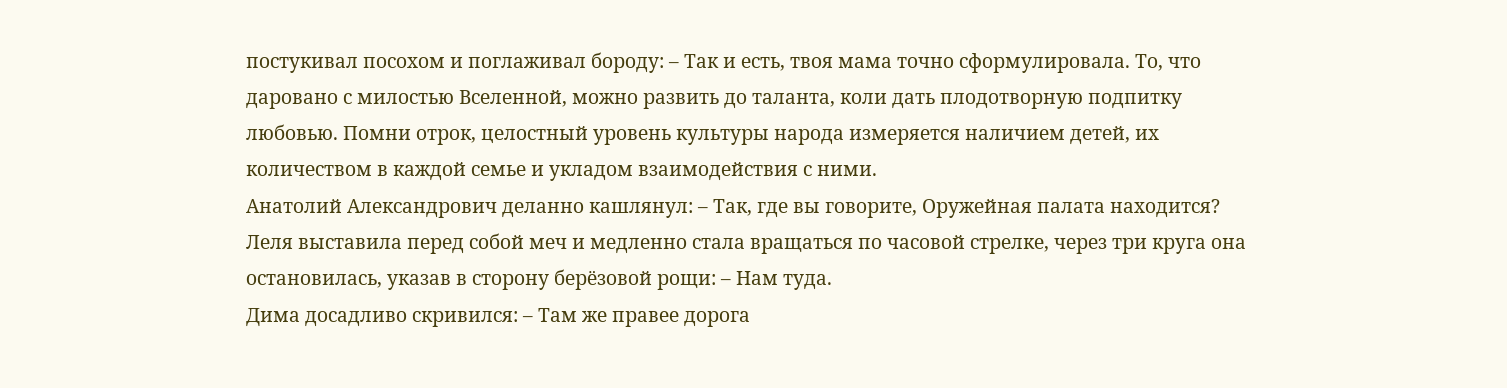постукивал посохом и поглаживал бороду: – Так и есть, твоя мама точно сформулировала. То, что даровано с милостью Вселенной, можно развить до таланта, коли дать плодотворную подпитку любовью. Помни отрок, целостный уровень культуры народа измеряется наличием детей, их количеством в каждой семье и укладом взаимодействия с ними.
Анатолий Александрович деланно кашлянул: – Так, где вы говорите, Оружейная палата находится?
Леля выставила перед собой меч и медленно стала вращаться по часовой стрелке, через три круга она остановилась, указав в сторону берёзовой рощи: – Нам туда.
Дима досадливо скривился: – Там же правее дорога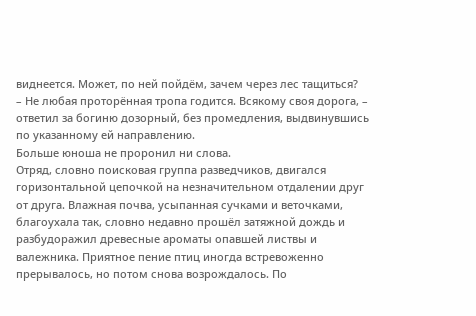виднеется. Может, по ней пойдём, зачем через лес тащиться?
– Не любая проторённая тропа годится. Всякому своя дорога, – ответил за богиню дозорный, без промедления, выдвинувшись по указанному ей направлению.
Больше юноша не проронил ни слова.
Отряд, словно поисковая группа разведчиков, двигался горизонтальной цепочкой на незначительном отдалении друг от друга. Влажная почва, усыпанная сучками и веточками, благоухала так, словно недавно прошёл затяжной дождь и разбудоражил древесные ароматы опавшей листвы и валежника. Приятное пение птиц иногда встревоженно прерывалось, но потом снова возрождалось. По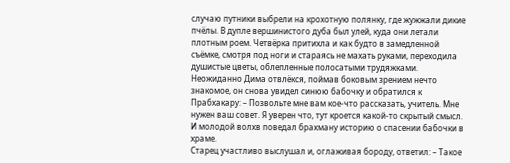случаю путники выбрели на крохотную полянку, где жужжали дикие пчёлы. В дупле вершинистого дуба был улей, куда они летали плотным роем. Четвёрка притихла и как будто в замедленной съёмке, смотря под ноги и стараясь не махать руками, переходила душистые цветы, облепленные полосатыми трудяжками.
Неожиданно Дима отвлёкся, поймав боковым зрением нечто знакомое, он снова увидел синюю бабочку и обратился к Прабхакару: – Позвольте мне вам кое-что рассказать, учитель. Мне нужен ваш совет. Я уверен что, тут кроется какой-то скрытый смысл.
И молодой волхв поведал брахману историю о спасении бабочки в храме.
Старец участливо выслушал и, оглаживая бороду, ответил: – Такое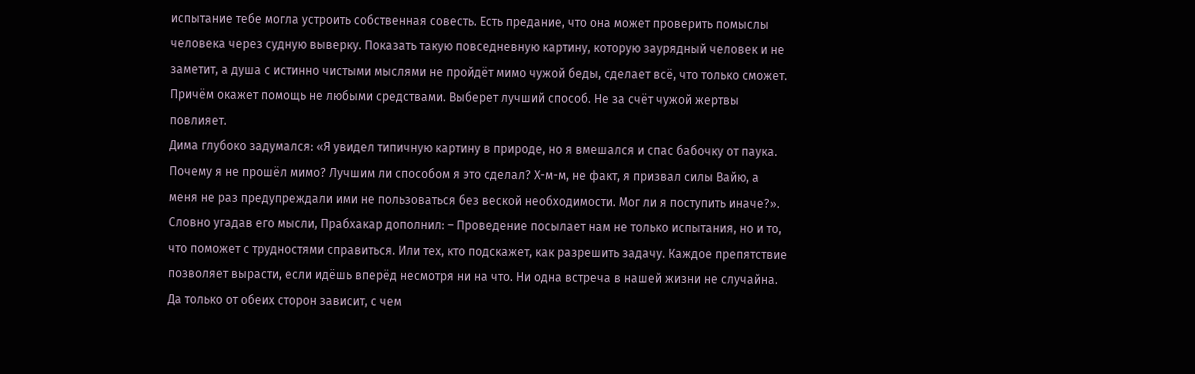испытание тебе могла устроить собственная совесть. Есть предание, что она может проверить помыслы человека через судную выверку. Показать такую повседневную картину, которую заурядный человек и не заметит, а душа с истинно чистыми мыслями не пройдёт мимо чужой беды, сделает всё, что только сможет. Причём окажет помощь не любыми средствами. Выберет лучший способ. Не за счёт чужой жертвы повлияет.
Дима глубоко задумался: «Я увидел типичную картину в природе, но я вмешался и спас бабочку от паука. Почему я не прошёл мимо? Лучшим ли способом я это сделал? Х-м-м, не факт, я призвал силы Вайю, а меня не раз предупреждали ими не пользоваться без веской необходимости. Мог ли я поступить иначе?».
Словно угадав его мысли, Прабхакар дополнил: – Проведение посылает нам не только испытания, но и то, что поможет с трудностями справиться. Или тех, кто подскажет, как разрешить задачу. Каждое препятствие позволяет вырасти, если идёшь вперёд несмотря ни на что. Ни одна встреча в нашей жизни не случайна. Да только от обеих сторон зависит, с чем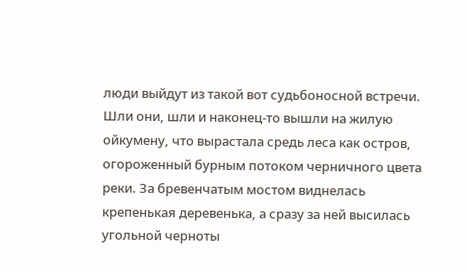люди выйдут из такой вот судьбоносной встречи.
Шли они, шли и наконец-то вышли на жилую ойкумену, что вырастала средь леса как остров, огороженный бурным потоком черничного цвета реки. За бревенчатым мостом виднелась крепенькая деревенька, а сразу за ней высилась угольной черноты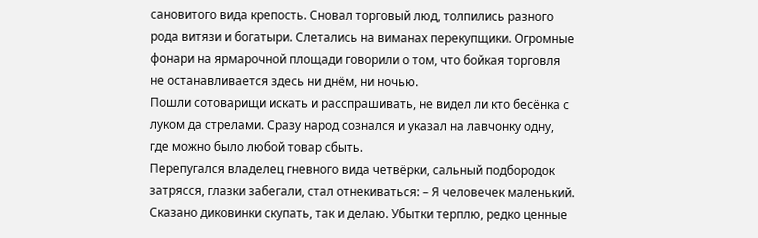сановитого вида крепость. Сновал торговый люд, толпились разного рода витязи и богатыри. Слетались на виманах перекупщики. Огромные фонари на ярмарочной площади говорили о том, что бойкая торговля не останавливается здесь ни днём, ни ночью.
Пошли сотоварищи искать и расспрашивать, не видел ли кто бесёнка с луком да стрелами. Сразу народ сознался и указал на лавчонку одну, где можно было любой товар сбыть.
Перепугался владелец гневного вида четвёрки, сальный подбородок затрясся, глазки забегали, стал отнекиваться: – Я человечек маленький. Сказано диковинки скупать, так и делаю. Убытки терплю, редко ценные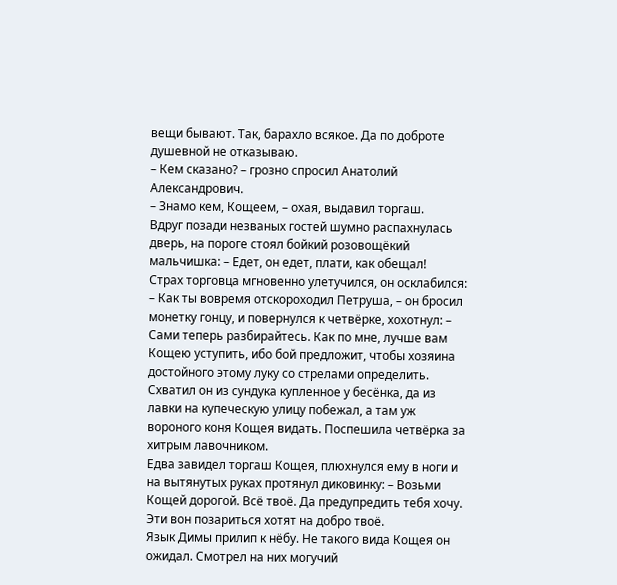вещи бывают. Так, барахло всякое. Да по доброте душевной не отказываю.
– Кем сказано? – грозно спросил Анатолий Александрович.
– Знамо кем, Кощеем, – охая, выдавил торгаш.
Вдруг позади незваных гостей шумно распахнулась дверь, на пороге стоял бойкий розовощёкий мальчишка: – Едет, он едет, плати, как обещал!
Страх торговца мгновенно улетучился, он осклабился: – Как ты вовремя отскороходил Петруша, – он бросил монетку гонцу, и повернулся к четвёрке, хохотнул: – Сами теперь разбирайтесь. Как по мне, лучше вам Кощею уступить, ибо бой предложит, чтобы хозяина достойного этому луку со стрелами определить.
Схватил он из сундука купленное у бесёнка, да из лавки на купеческую улицу побежал, а там уж вороного коня Кощея видать. Поспешила четвёрка за хитрым лавочником.
Едва завидел торгаш Кощея, плюхнулся ему в ноги и на вытянутых руках протянул диковинку: – Возьми Кощей дорогой. Всё твоё. Да предупредить тебя хочу. Эти вон позариться хотят на добро твоё.
Язык Димы прилип к нёбу. Не такого вида Кощея он ожидал. Смотрел на них могучий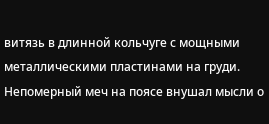витязь в длинной кольчуге с мощными металлическими пластинами на груди. Непомерный меч на поясе внушал мысли о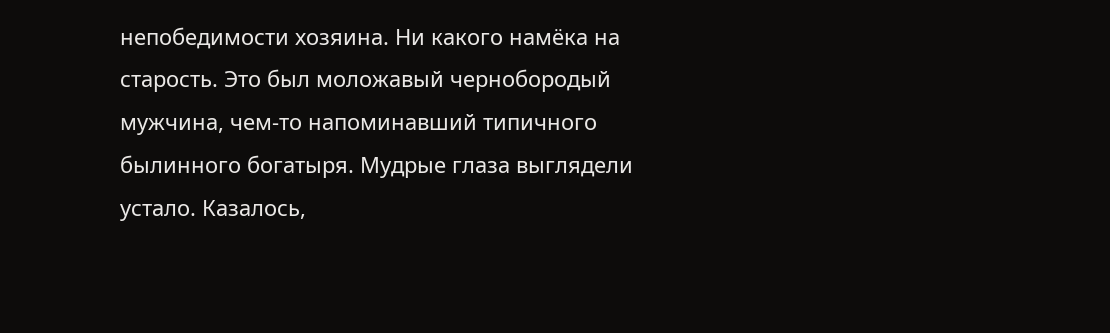непобедимости хозяина. Ни какого намёка на старость. Это был моложавый чернобородый мужчина, чем-то напоминавший типичного былинного богатыря. Мудрые глаза выглядели устало. Казалось,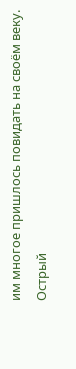им многое пришлось повидать на своём веку. Острый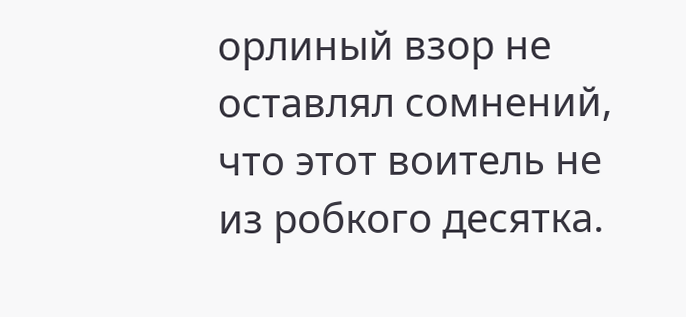орлиный взор не оставлял сомнений, что этот воитель не из робкого десятка.